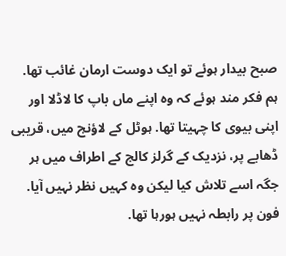صبح بیدار ہوئے تو ایک دوست ارمان غائب تھا. ہم فکر مند ہوئے کہ وہ اپنے ماں باپ کا لاڈلا اور اپنی بیوی کا چہیتا تھا. ہوٹل کے لاؤنج میں، قریبی ڈھابے پر، نزدیک کے گرلز کالج کے اطراف میں ہر جگہ اسے تلاش کیا لیکن وہ کہیں نظر نہیں آیا. فون پر رابطہ نہیں ہورہا تھا.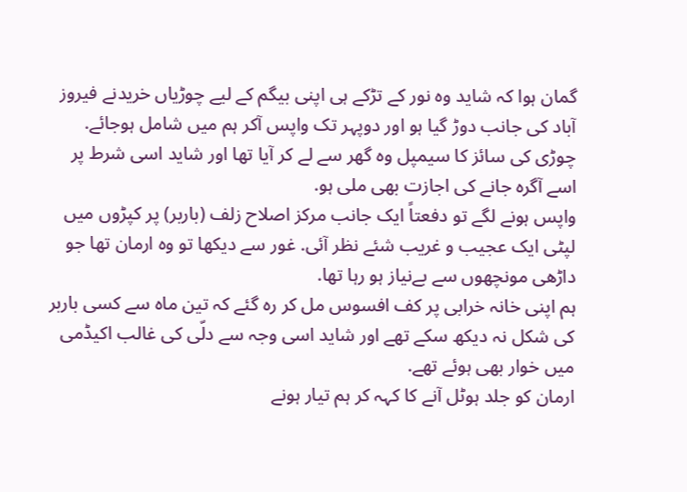گمان ہوا کہ شاید وہ نور کے تڑکے ہی اپنی بیگم کے لیے چوڑیاں خریدنے فیروز آباد کی جانب دوڑ گیا ہو اور دوپہر تک واپس آکر ہم میں شامل ہوجائے. چوڑی کی سائز کا سیمپل وہ گھر سے لے کر آیا تھا اور شاید اسی شرط پر اسے آگرہ جانے کی اجازت بھی ملی ہو.
واپس ہونے لگے تو دفعتاً ایک جانب مرکز اصلاح زلف (باربر) پر کپڑوں میں لپٹی ایک عجیب و غریب شئے نظر آئی. غور سے دیکھا تو وہ ارمان تھا جو داڑھی مونچھوں سے بےنیاز ہو رہا تھا.
ہم اپنی خانہ خرابی پر کف افسوس مل کر رہ گئے کہ تین ماہ سے کسی باربر کی شکل نہ دیکھ سکے تھے اور شاید اسی وجہ سے دلّی کی غالب اکیڈمی میں خوار بھی ہوئے تھے.
ارمان کو جلد ہوٹل آنے کا کہہ کر ہم تیار ہونے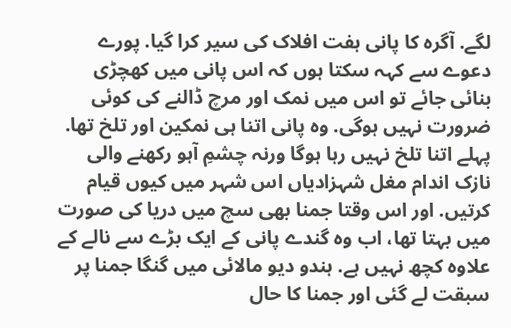لگے. آگرہ کا پانی ہفت افلاک کی سیر کرا گیا. پورے دعوے سے کہہ سکتا ہوں کہ اس پانی میں کھچڑی بنائی جائے تو اس میں نمک اور مرچ ڈالنے کی کوئی ضرورت نہیں ہوگی. وہ پانی اتنا ہی نمکین اور تلخ تھا.
پہلے اتنا تلخ نہیں رہا ہوگا ورنہ چشمِ آہو رکھنے والی نازک اندام مغل شہزادیاں اس شہر میں کیوں قیام کرتیں. اور اس وقتا جمنا بھی سچ میں دریا کی صورت میں بہتا تھا، اب وہ گندے پانی کے ایک بڑے سے نالے کے علاوہ کچھ نہیں ہے. ہندو دیو مالائی میں گنگا جمنا پر سبقت لے گئی اور جمنا کا حال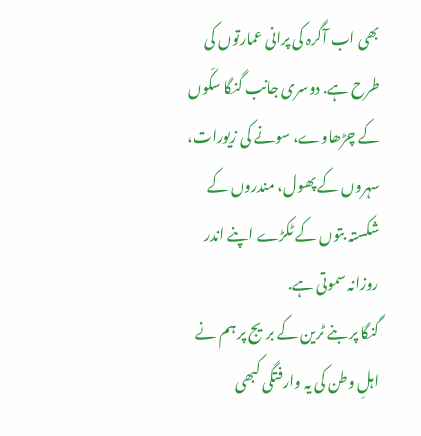بھی اب آگرہ کی پرانی عمارتوں کی طرح ہے. دوسری جانب گنگا سکّوں کے چڑھاوے، سونے کی زیورات، سہروں کے پھول، مندروں کے شکستہ بتوں کے ٹکڑے اپنے اندر روزانہ سموتی ہے.
گنگا پر بنے ٹرین کے بریج پر ہم نے اہلِ وطن کی یہ وارفتگی کبھی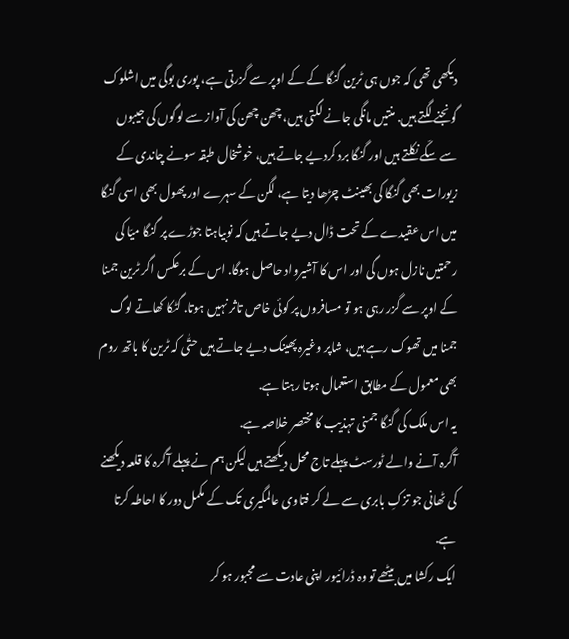دیکھی تھی کہ جوں ہی ٹرین گنگا کے کے اوپر سے گزرتی ہے، پوری بوگی میں اشلوک گونجنے لگتے ہیں. منتیں مانگی جانے لگتی ہیں، چھن چھن کی آواز سے لوگوں کی جیبوں سے سکّے نکلتے ہیں اور گنگا برد کردیے جاتے ہیں، خوشخال طبقہ سونے چاندی کے زیورات بھی گنگا کی بھینٹ چڑھا دیتا ہے، لگن کے سہرے اور پھول بھی اسی گنگا میں اس عقیدے کے تحت ڈال دیے جاتے ہیں کہ نوبیاہتا جوڑے پر گنگا میّا کی رحمتیں نازل ہوں گی اور اس کا آشیرواد حاصل ہوگا. اس کے برعکس اگر ٹرین جمنا کے اوپر سے گزر رہی ہو تو مسافروں پر کوئی خاص تاثر نہیں ہوتا. گٹکا کھاتے لوگ جمنا میں تھوک رہے ہیں، شاپر وغیرہ پھینک دیے جاتے ہیں حتّٰی کہ ٹرین کا باتھ روم بھی معمول کے مطابق استعمال ہوتا رہتا ہے.
یہ اس ملک کی گنگا جمنی تہذیب کا مختصر خلاصہ ہے.
آگرہ آنے والے ٹورسٹ پہلے تاج محل دیکھتے ہیں لیکن ہم نے پہلے آگرہ کا قلعہ دیکھنے کی ٹھانی جو تزکِ بابری سے لے کر فتاوی عالمگیری تک کے مکمل دور کا احاطہ کرتا ہے.
ایک رکشا میں بیٹھے تو وہ ڈرائیور اپنی عادت سے مجبور ہو کر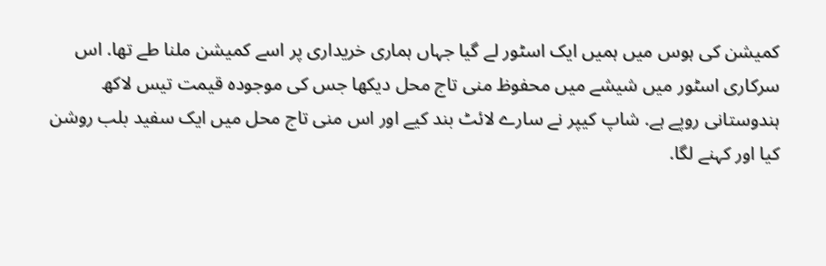کمیشن کی ہوس میں ہمیں ایک اسٹور لے گیا جہاں ہماری خریداری پر اسے کمیشن ملنا طے تھا. اس سرکاری اسٹور میں شیشے میں محفوظ منی تاج محل دیکھا جس کی موجودہ قیمت تیس لاکھ ہندوستانی روپے ہے. شاپ کیپر نے سارے لائٹ بند کیے اور اس منی تاج محل میں ایک سفید بلب روشن کیا اور کہنے لگا.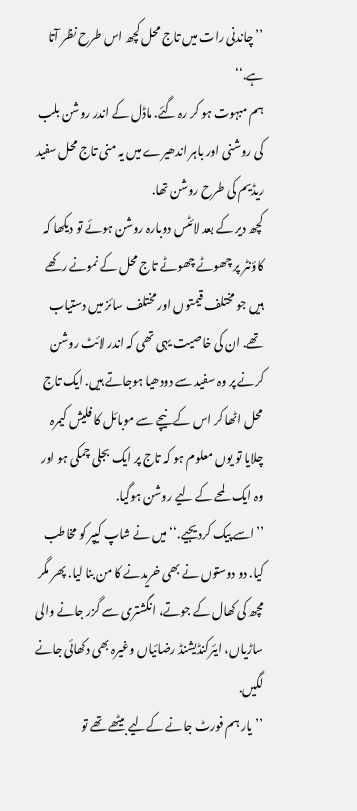’’چاندنی رات میں تاج محل کچھ اس طرح نظر آتا ہے.‘‘
ہم مبہوت ہو کر رہ گئے. ماڈل کے اندر روشن بلب کی روشنی اور باہر اندھیرے میں یہ منی تاج محل سفید ریڈیم کی طرح روشن تھا.
کچھ دیر کے بعد لائٹس دوبارہ روشن ہوئے تو دیکھا کہ کاؤنٹر پر چھوٹے چھوٹے تاج محل کے نمونے رکھے ہیں جو مختلف قیمتوں اور مختلف سائز میں دستیاب تھے. ان کی خاصیت یہی تھی کہ اندر لائٹ روشن کرنے پر وہ سفید سے دودھیا ہوجاتے ہیں. ایک تاج محل اٹھا کر اس کے نیچے سے موبائل کا فلیش کیمرہ چلایا تو یوں معلوم ہو کہ تاج پر ایک بجلی چمکی ہو اور وہ ایک لمحے کے لیے روشن ہوگیا.
’’اسے پیک کردیجیے.‘‘ میں نے شاپ کیپر کو مخاطب کیا. دو دوستوں نے بھی خریدنے کا من بنا لیا. پھر مگر مچھ کی کھال کے جوتے، انگشتری سے گزر جانے والی ساڑیاں، ایئرکنڈیشنڈ رضائیاں وغیرہ بھی دکھائی جانے لگیں.
’’یار ہم فورٹ جانے کےلیے بیٹھے تھے تو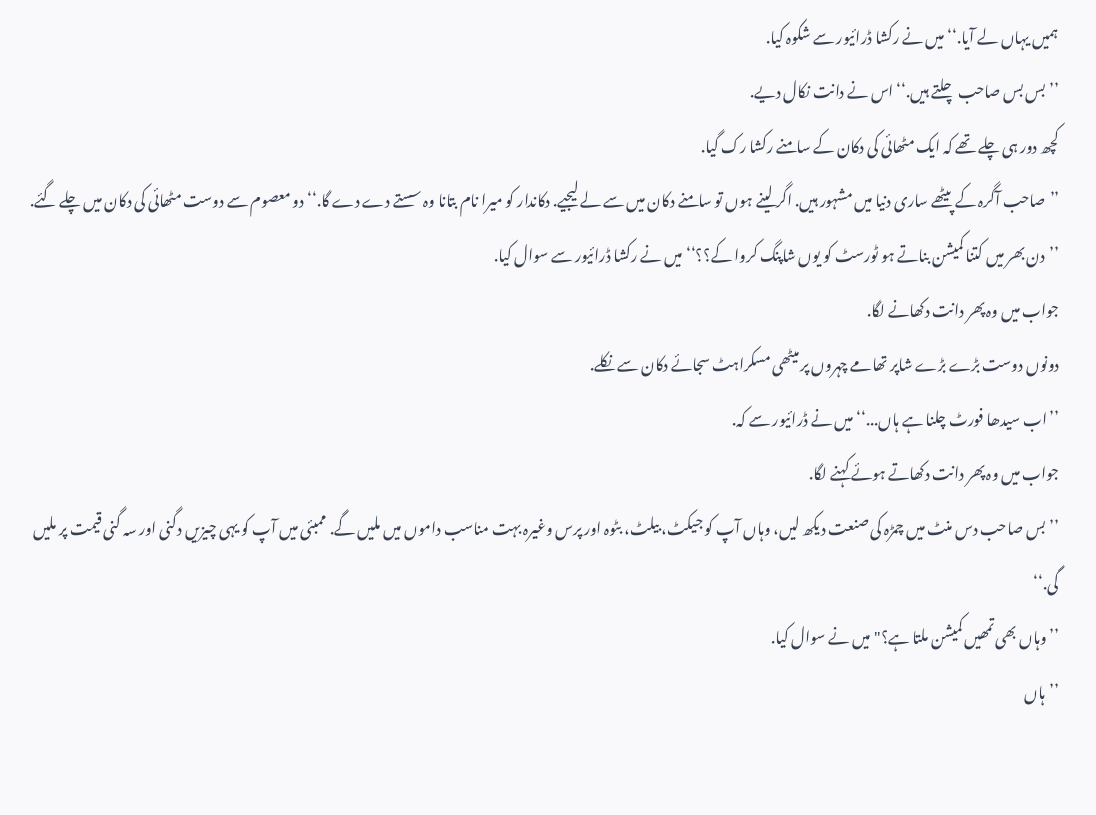ہمیں یہاں لے آیا.‘‘ میں نے رکشا ڈرائیور سے شکوہ کیا.
’’بس بس صاحب چلتے ہیں.‘‘ اس نے دانت نکال دیے.
کچھ دور ہی چلے تھے کہ ایک مٹھائی کی دکان کے سامنے رکشا رک گیا.
’’صاحب آگرہ کے پیٹھے ساری دنیا میں مشہور ہیں. اگر لینے ہوں تو سامنے دکان میں سے لے لیجیے. دکاندار کو میرا نام بتانا وہ سستے دے دے گا.‘‘ دو معصوم سے دوست مٹھائی کی دکان میں چلے گئے.
’’دن بھر میں کتنا کمیشن بناتے ہو ٹورسٹ کو یوں شاپنگ کروا کے؟؟‘‘ میں نے رکشا ڈرائیور سے سوال کیا.
جواب میں وہ پھر دانت دکھانے لگا.
دونوں دوست بڑے بڑے شاپر تھامے چہروں پر میٹھی مسکراہٹ سجائے دکان سے نکلے.
’’اب سیدھا فورٹ چلنا ہے ہاں...‘‘ میں نے ڈرائیور سے کہ.
جواب میں وہ پھر دانت دکھاتے ہوئے کہنے لگا.
’’بس صاحب دس منٹ میں چمڑہ کی صنعت دیکھ لیں، وہاں آپ کو جیکٹ، بیلٹ، بٹوہ اور پرس وغیرہ بہت مناسب داموں میں ملیں گے. ممبئی میں آپ کو یہی چیزیں دگنی اور سہ گنی قیمت پر ملیں گی.‘‘
’’وہاں بھی تمھیں کمیشن ملتا ہے؟" میں نے سوال کیا.
’’ہاں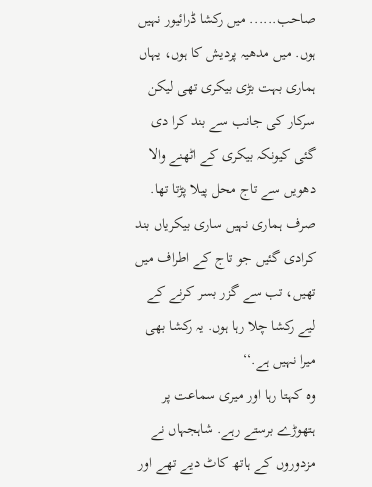صاحب...... میں رکشا ڈرائیور نہیں ہوں. میں مدھیہ پردیش کا ہوں، یہاں ہماری بہت بڑی بیکری تھی لیکن سرکار کی جانب سے بند کرا دی گئی کیونکہ بیکری کے اٹھنے والا دھویں سے تاج محل پیلا پڑتا تھا. صرف ہماری نہیں ساری بیکریاں بند کرادی گئیں جو تاج کے اطراف میں تھیں، تب سے گزر بسر کرنے کے لیے رکشا چلا رہا ہوں. یہ رکشا بھی میرا نہیں ہے.‘‘
وہ کہتا رہا اور میری سماعت پر ہتھوڑے برستے رہے. شاہجہاں نے مزدوروں کے ہاتھ کاٹ دیے تھے اور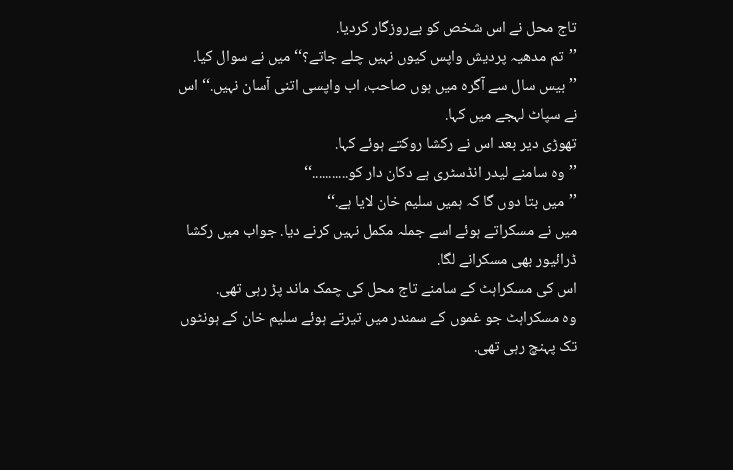تاج محل نے اس شخص کو بےروزگار کردیا.
’’تم مدھیہ پردیش واپس کیوں نہیں چلے جاتے؟‘‘ میں نے سوال کیا.
’’بیس سال سے آگرہ میں ہوں صاحب، اب واپسی اتنی آسان نہیں.‘‘ اس نے سپاٹ لہجے میں کہا.
تھوڑی دیر بعد اس نے رکشا روکتے ہوئے کہا.
’’وہ سامنے لیدر انڈسٹری ہے دکان دار کو...........‘‘
’’میں بتا دوں گا کہ ہمیں سلیم خان لایا ہے.‘‘
میں نے مسکراتے ہوئے اسے جملہ مکمل نہیں کرنے دیا. جواب میں رکشا ڈرائیور بھی مسکرانے لگا.
اس کی مسکراہٹ کے سامنے تاج محل کی چمک ماند پڑ رہی تھی.
وہ مسکراہٹ جو غموں کے سمندر میں تیرتے ہوئے سلیم خان کے ہونٹوں تک پہنچ رہی تھی.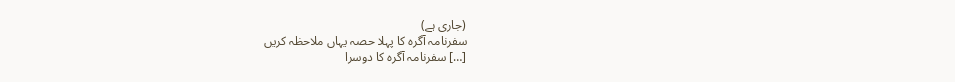(جاری ہے)
سفرنامہ آگرہ کا پہلا حصہ یہاں ملاحظہ کریں
[…] سفرنامہ آگرہ کا دوسرا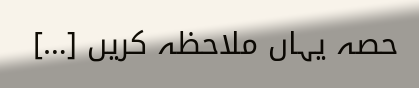حصہ یہاں ملاحظہ کریں […]